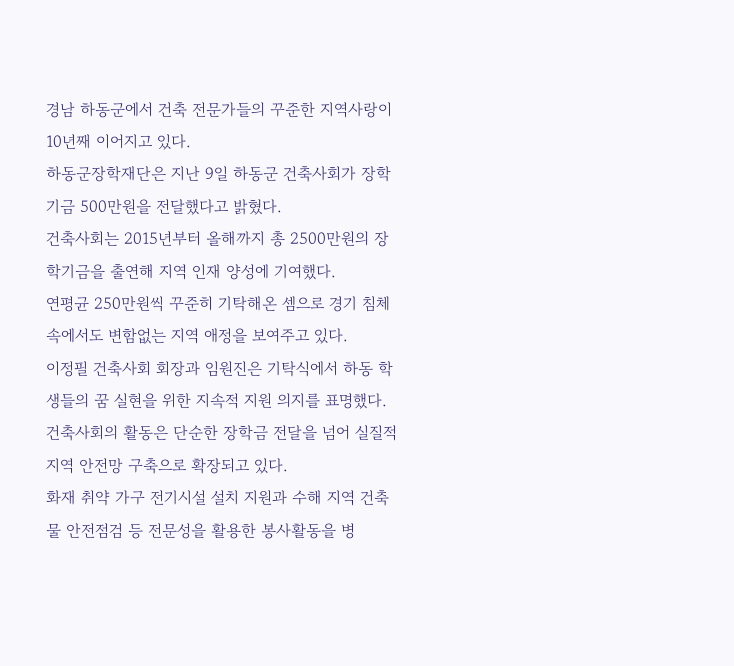경남 하동군에서 건축 전문가들의 꾸준한 지역사랑이 10년째 이어지고 있다.
하동군장학재단은 지난 9일 하동군 건축사회가 장학기금 500만원을 전달했다고 밝혔다.
건축사회는 2015년부터 올해까지 총 2500만원의 장학기금을 출연해 지역 인재 양성에 기여했다.
연평균 250만원씩 꾸준히 기탁해온 셈으로 경기 침체 속에서도 변함없는 지역 애정을 보여주고 있다.
이정필 건축사회 회장과 임원진은 기탁식에서 하동 학생들의 꿈 실현을 위한 지속적 지원 의지를 표명했다.
건축사회의 활동은 단순한 장학금 전달을 넘어 실질적 지역 안전망 구축으로 확장되고 있다.
화재 취약 가구 전기시설 설치 지원과 수해 지역 건축물 안전점검 등 전문성을 활용한 봉사활동을 병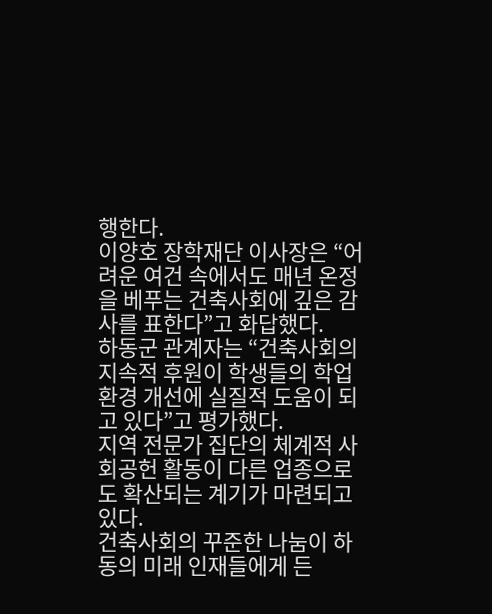행한다.
이양호 장학재단 이사장은 “어려운 여건 속에서도 매년 온정을 베푸는 건축사회에 깊은 감사를 표한다”고 화답했다.
하동군 관계자는 “건축사회의 지속적 후원이 학생들의 학업 환경 개선에 실질적 도움이 되고 있다”고 평가했다.
지역 전문가 집단의 체계적 사회공헌 활동이 다른 업종으로도 확산되는 계기가 마련되고 있다.
건축사회의 꾸준한 나눔이 하동의 미래 인재들에게 든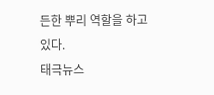든한 뿌리 역할을 하고 있다.
태극뉴스